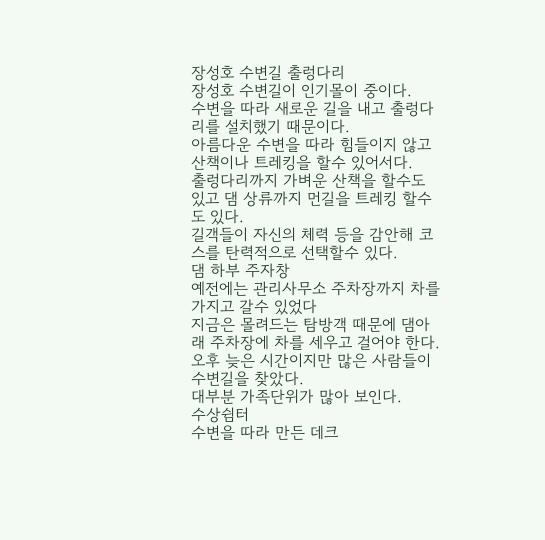장성호 수변길 출렁다리
장성호 수변길이 인기몰이 중이다.
수변을 따라 새로운 길을 내고 출렁다리를 설치했기 때문이다.
아름다운 수변을 따라 힘들이지 않고 산책이나 트레킹을 할수 있어서다.
출렁다리까지 가벼운 산책을 할수도 있고 댐 상류까지 먼길을 트레킹 할수도 있다.
길객들이 자신의 체력 등을 감안해 코스를 탄력적으로 선택할수 있다.
댐 하부 주자창
예전에는 관리사무소 주차장까지 차를 가지고 갈수 있었다
지금은 몰려드는 탐방객 때문에 댐아래 주차장에 차를 세우고 걸어야 한다.
오후 늦은 시간이지만 많은 사람들이 수변길을 찾았다.
대부분 가족단위가 많아 보인다.
수상쉼터
수변을 따라 만든 데크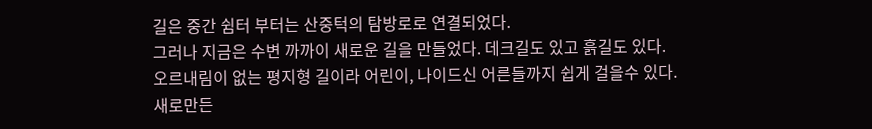길은 중간 쉼터 부터는 산중턱의 탐방로로 연결되었다.
그러나 지금은 수변 까까이 새로운 길을 만들었다. 데크길도 있고 흙길도 있다.
오르내림이 없는 평지형 길이라 어린이, 나이드신 어른들까지 쉽게 걸을수 있다.
새로만든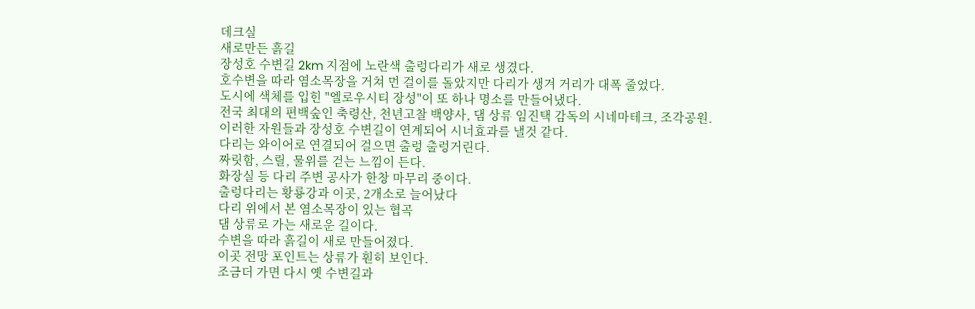데크실
새로만든 흙길
장성호 수변길 2km 지점에 노란색 출렁다리가 새로 생겼다.
호수변을 따라 염소목장을 거쳐 먼 걸이를 돌았지만 다리가 생겨 거리가 대폭 줄었다.
도시에 색체를 입힌 "엘로우시티 장성"이 또 하나 명소를 만들어냈다.
전국 최대의 편백숲인 축령산, 천년고찰 백양사, 댐 상류 임진택 감독의 시네마테크, 조각공원.
이러한 자원들과 장성호 수변길이 연계되어 시너효과를 낼것 같다.
다리는 와이어로 연결되어 걸으면 출렁 출렁거린다.
짜릿함, 스릴, 물위를 걷는 느낌이 든다.
화장실 등 다리 주변 공사가 한창 마무리 중이다.
출렁다리는 황룡강과 이곳, 2개소로 늘어났다
다리 위에서 본 염소목장이 있는 협곡
댐 상류로 가는 새로운 길이다.
수변을 따라 흙길이 새로 만들어졌다.
이곳 전망 포인트는 상류가 훤히 보인다.
조금더 가면 다시 옛 수변길과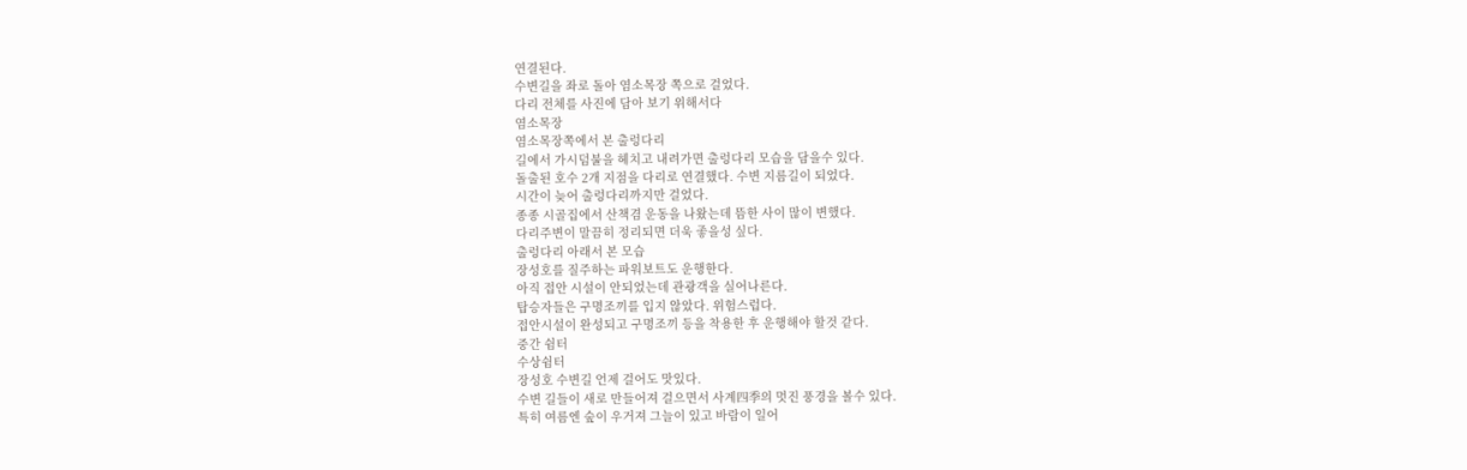연결된다.
수변길을 좌로 돌아 염소목장 쪽으로 걸었다.
다리 전체를 사진에 담아 보기 위해서다
염소목장
염소목장쪽에서 본 출렁다리
길에서 가시덤불을 헤치고 내려가면 출렁다리 모습을 담을수 있다.
돌출된 호수 2개 지점을 다리로 연결했다. 수변 지름길이 되었다.
시간이 늦어 출렁다리까지만 걸었다.
종종 시골집에서 산책겸 운동을 나왔는데 뜸한 사이 많이 변했다.
다리주변이 말끔히 정리되면 더욱 좋을성 싶다.
출렁다리 아래서 본 모습
장성호를 질주하는 파워보트도 운행한다.
아직 접안 시설이 안되었는데 관광객을 실어나른다.
탑승자들은 구명조끼를 입지 않았다. 위험스럽다.
접안시설이 완성되고 구명조끼 등을 착용한 후 운행해야 할것 같다.
중간 쉼터
수상쉼터
장성호 수변길 언제 걸어도 맛있다.
수변 길들이 새로 만들어져 걸으면서 사계四季의 멋진 풍경을 볼수 있다.
특히 여름엔 숲이 우거져 그늘이 있고 바람이 일어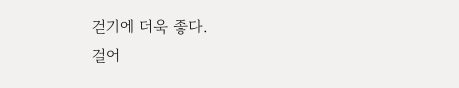걷기에 더욱 좋다.
걸어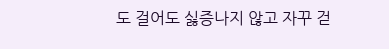도 걸어도 싫증나지 않고 자꾸 걷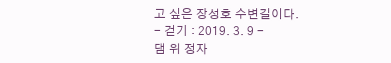고 싶은 장성호 수변길이다.
- 걷기 : 2019. 3. 9 -
댐 위 정자